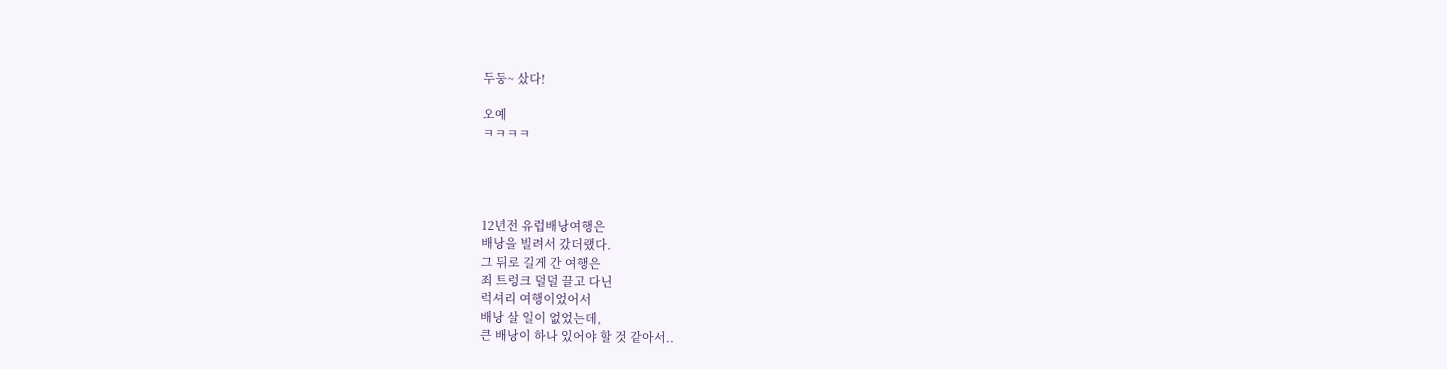두둥~ 샀다!

오예
ㅋㅋㅋㅋ




12년전 유럽배낭여행은
배낭을 빌려서 갔더랬다.
그 뒤로 길게 간 여행은
죄 트렁크 덜덜 끌고 다닌
럭셔리 여행이었어서
배낭 살 일이 없었는데,
큰 배낭이 하나 있어야 할 것 같아서..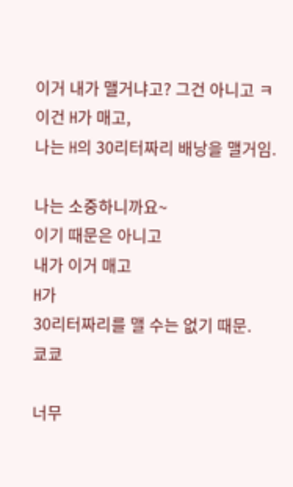이거 내가 맬거냐고? 그건 아니고 ㅋ
이건 H가 매고,
나는 H의 30리터짜리 배낭을 맬거임.

나는 소중하니까요~
이기 때문은 아니고
내가 이거 매고
H가
30리터짜리를 맬 수는 없기 때문.
쿄쿄

너무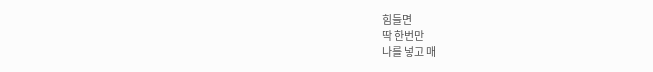힘들면
딱 한번만
나를 넣고 매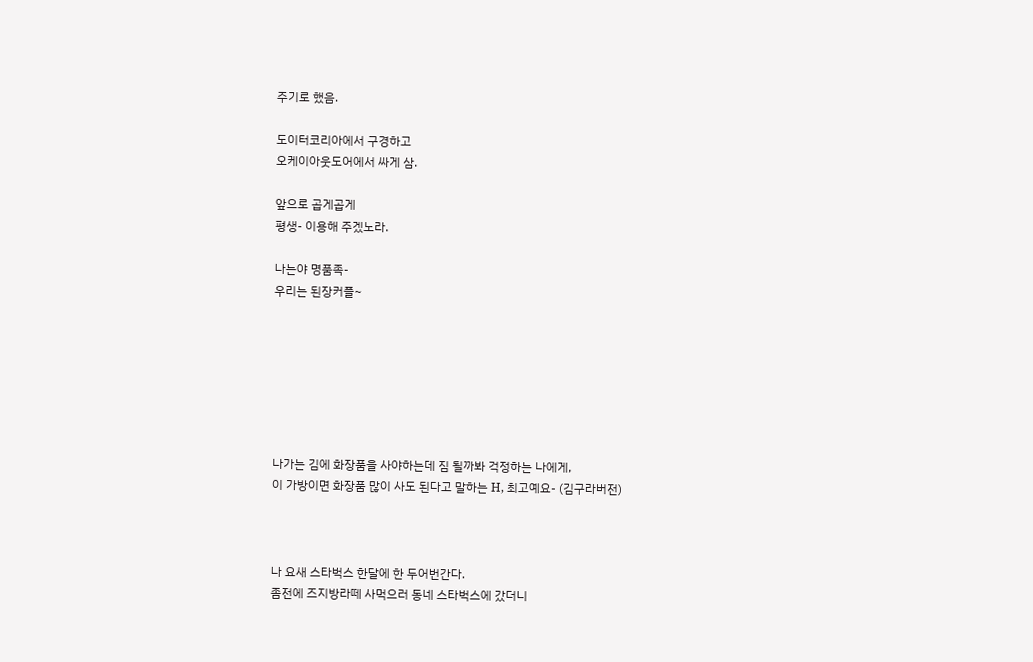주기로 했음.

도이터코리아에서 구경하고
오케이아웃도어에서 싸게 삼.

앞으로 곱게곱게
평생- 이용해 주겠노라.

나는야 명품족-
우리는 된장커플~







나가는 김에 화장품을 사야하는데 짐 될까봐 걱정하는 나에게,
이 가방이면 화장품 많이 사도 된다고 말하는 H, 최고예요- (김구라버전)



나 요새 스타벅스 한달에 한 두어번간다.
좀전에 즈지방라떼 사먹으러 동네 스타벅스에 갔더니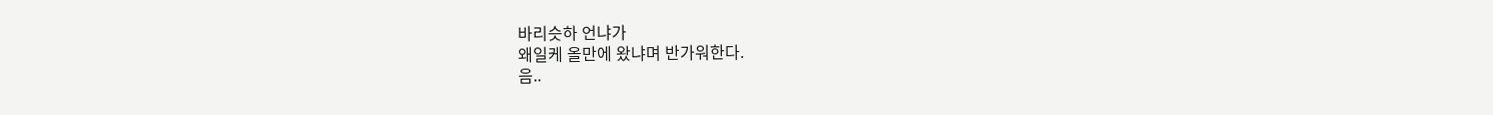바리슷하 언냐가
왜일케 올만에 왔냐며 반가워한다.
음..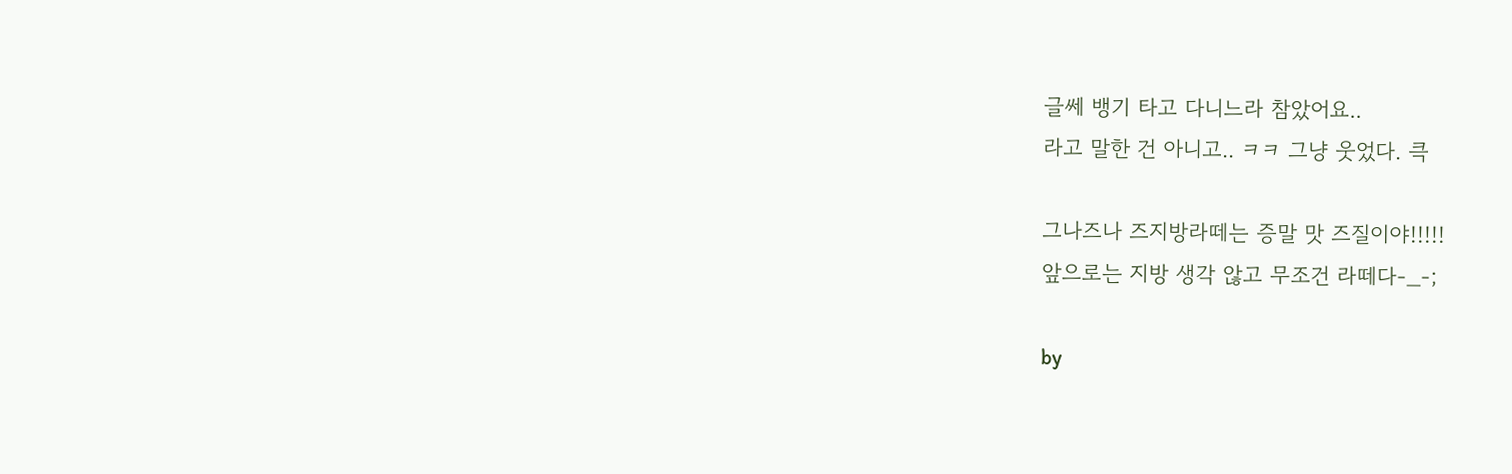글쎄 뱅기 타고 다니느라 참았어요..
라고 말한 건 아니고.. ㅋㅋ 그냥 웃었다. 큭

그나즈나 즈지방라떼는 증말 맛 즈질이야!!!!!
앞으로는 지방 생각 않고 무조건 라떼다-_-;

by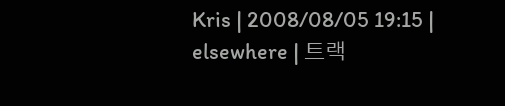Kris | 2008/08/05 19:15 | elsewhere | 트랙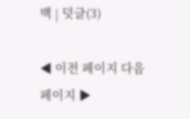백 | 덧글(3)

◀ 이전 페이지 다음 페이지 ▶